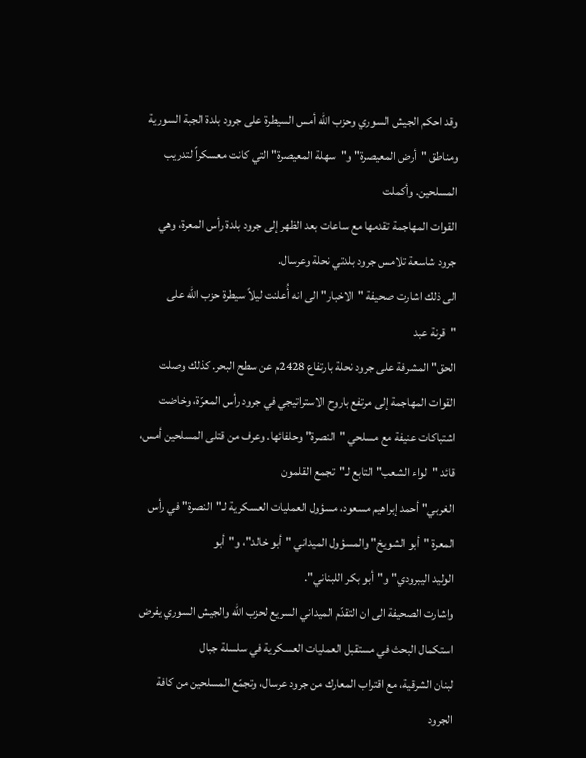وقد احكم الجيش السوري وحزب الله أمس السيطرة على جرود بلدة الجبة السورية ومناطق "أرض المعيصرة" و"سهلة المعيصرة" التي كانت معسكراً لتدريب المسلحين. وأكملت
القوات المهاجمة تقدمها مع ساعات بعد الظهر إلى جرود بلدة رأس المعرة، وهي جرود شاسعة تلامس جرود بلدتي نحلة وعرسال.
الى ذلك اشارت صحيفة "الاخبار" الى انه أُعلنت ليلاً سيطرة حزب الله على "قرنة عبد
الحق" المشرفة على جرود نحلة بارتفاع 2428م عن سطح البحر. كذلك وصلت القوات المهاجمة إلى مرتفع باروح الاستراتيجي في جرود رأس المعرّة، وخاضت اشتباكات عنيفة مع مسلحي "النصرة" وحلفائها. وعرف من قتلى المسلحين أمس، قائد "لواء الشعب" التابع لـ"تجمع القلمون
الغربي" أحمد إبراهيم مسعود، مسؤول العمليات العسكرية لـ"النصرة" في رأس المعرة "أبو الشويخ" والمسؤول الميداني "أبو خالد"، و"أبو
الوليد اليبرودي" و"أبو بكر اللبناني".
واشارت الصحيفة الى ان التقدّم الميداني السريع لحزب الله والجيش السوري يفرض استكمال البحث في مستقبل العمليات العسكرية في سلسلة جبال
لبنان الشرقية، مع اقتراب المعارك من جرود عرسال، وتجمّع المسلحين من كافة الجرود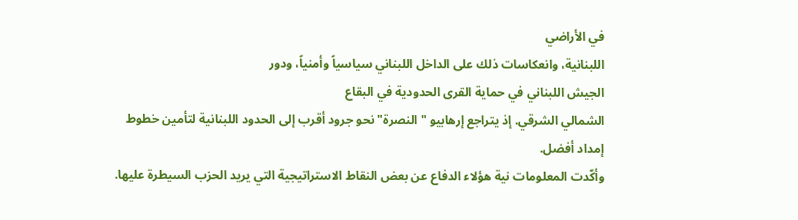في الأراضي
اللبنانية، وانعكاسات ذلك على الداخل اللبناني سياسياً وأمنياً، ودور
الجيش اللبناني في حماية القرى الحدودية في البقاع
الشمالي الشرقي. إذ يتراجع إرهابيو "النصرة" نحو جرود أقرب إلى الحدود اللبنانية لتأمين خطوط إمداد أفضل.
وأكّدت المعلومات نية هؤلاء الدفاع عن بعض النقاط الاستراتيجية التي يريد الحزب السيطرة عليها.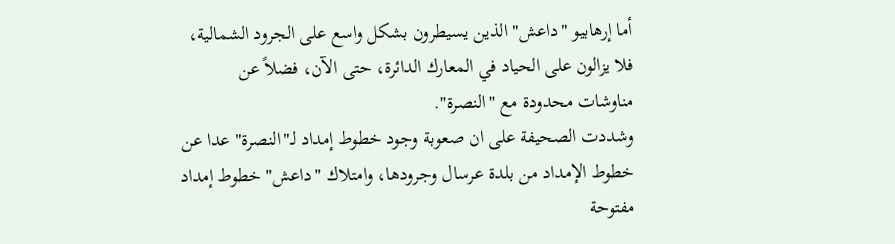أما إرهابيو "داعش" الذين يسيطرون بشكل واسع على الجرود الشمالية، فلا يزالون على الحياد في المعارك الدائرة، حتى الآن، فضلاً عن مناوشات محدودة مع "النصرة".
وشددت الصحيفة على ان صعوبة وجود خطوط إمداد لـ"النصرة" عدا عن خطوط الإمداد من بلدة عرسال وجرودها، وامتلاك "داعش" خطوط إمداد مفتوحة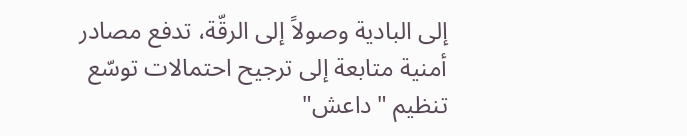إلى البادية وصولاً إلى الرقّة، تدفع مصادر
أمنية متابعة إلى ترجيح احتمالات توسّع تنظيم "داعش"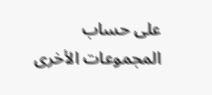على حساب
المجموعات الأخرى